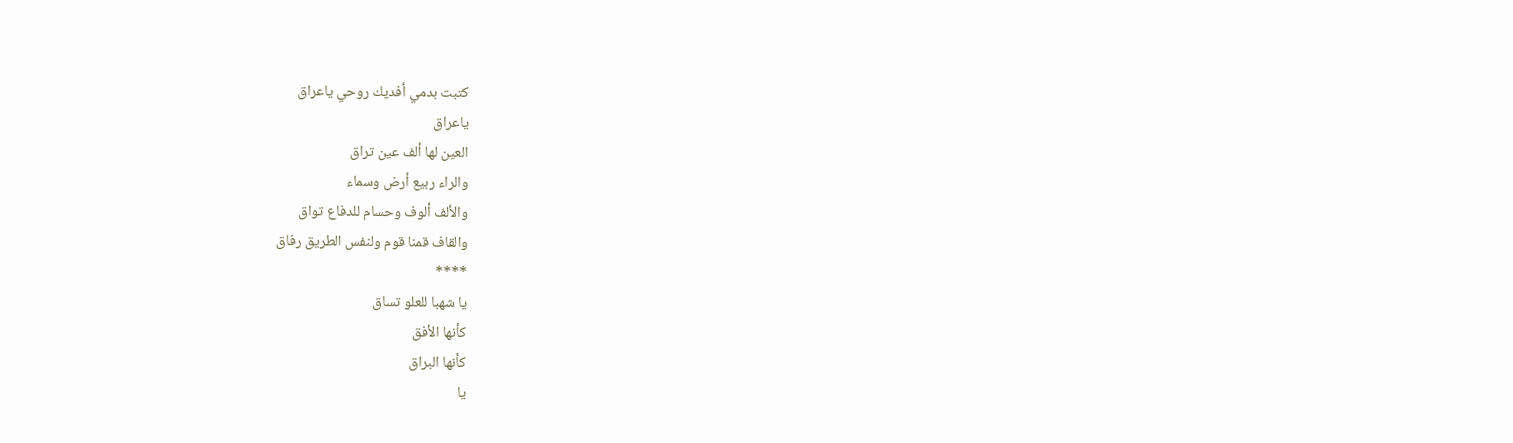كتبت بدمي أفديك روحي ياعراق
ياعراق
العين لها ألف عين تراق
والراء ربيع أرض وسماء
والألف ألوف وحسام للدفاع تواق
والقاف قمنا قوم ولنفس الطريق رفاق
****
يا شهبا للعلو تساق
كأنها الأفق
كأنها البراق
يا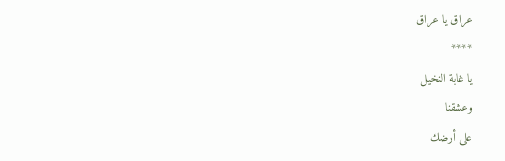عراق يا عراق
****
يا غابة النخيل
وعشقنا
على أرضك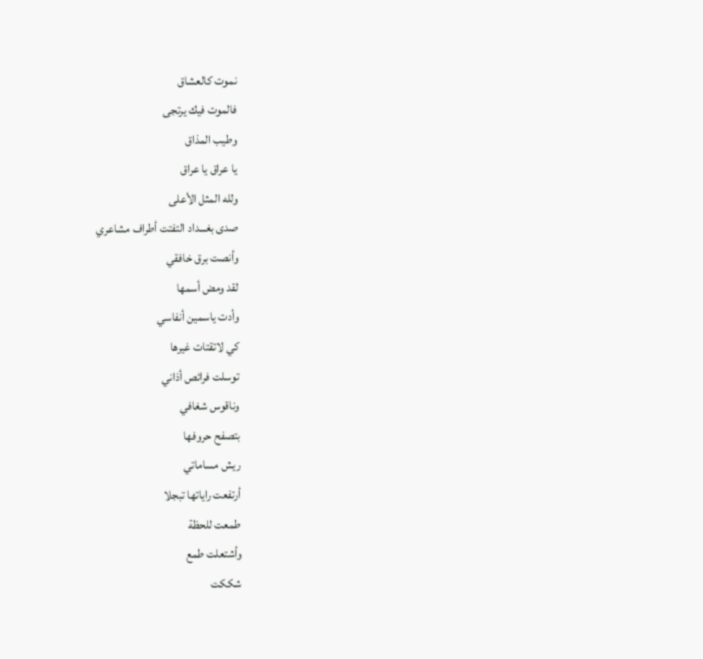نموت كالعشاق
فالموت فيك يرتجى
وطيب المذاق
يا عراق يا عراق
ولله المثل الأعلى
صدى بغـــداد التفتت أطراف مشاعري
وأنصت برق خافقي
لقد ومض أسمها
وأدت ياسمين أنفاسي
كي لاتقتات غيرها
توسلت فرائص أذاني
وناقوس شغافي
بتصفح حروفها
ريش مساماتي
أرتفعت راياتها تبجلا
طمعت للحظة
وأشتعلت طمع
شككت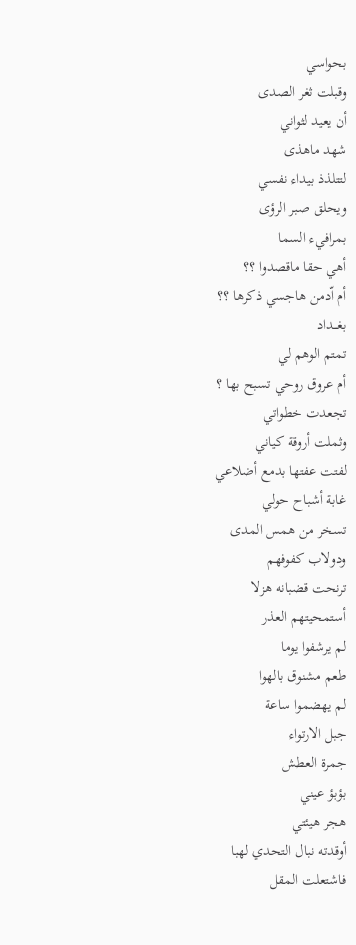بحواسي
وقبلت ثغر الصدى
أن يعيد لثواني
شهد ماهذى
لتتلذذ بيداء نفسي
ويحلق صبر الرؤى
بمرافيء السما
أهي حقا ماقصدوا ؟؟
أم اّدمن هاجسي ذكرها ؟؟
بغـــداد
تمتم الوهم لي
أم عروق روحي تسبح بها ؟
تجعدت خطواتي
وثملت أروقة كياني
لفتت عفتها بدمع أضلاعي
غابة أشباح حولي
تسخر من همس المدى
ودولاب كفوفهم
ترنحت قضبانه هزلا
أستمحيتهم العذر
لم يرشفوا يوما
طعم مشنوق بالهوا
لم يهضموا ساعة
جبل الارتواء
جمرة العطش
بؤبؤ عيني
هجر هيئتي
أوقدته نبال التحدي لهبا
فاشتعلت المقل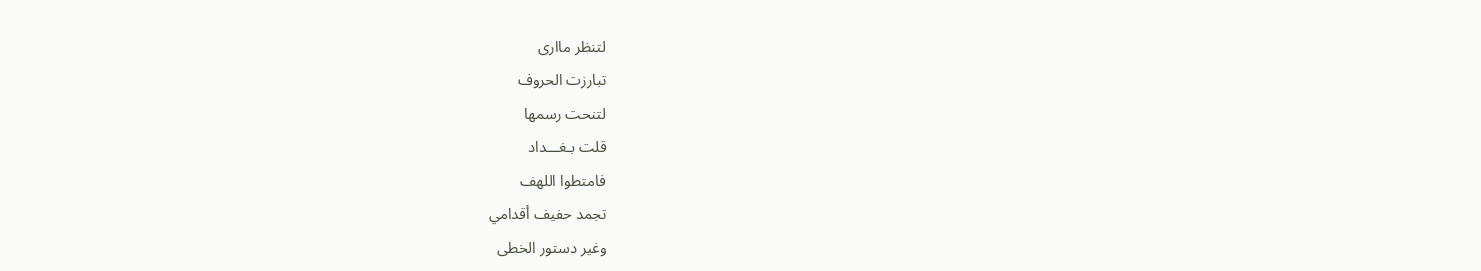لتنظر ماارى
تبارزت الحروف
لتنحت رسمها
قلت بـغـــداد
فامتطوا اللهف
تجمد حفيف أقدامي
وغير دستور الخطى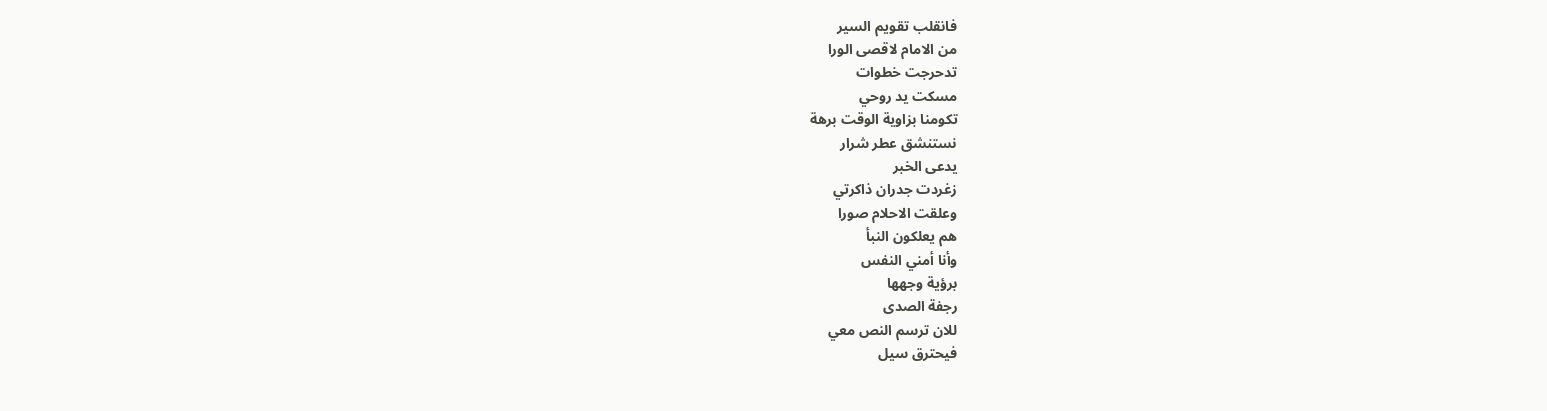فانقلب تقويم السير
من الامام لاقصى الورا
تدحرجت خطوات
مسكت يد روحي
تكومنا بزاوية الوقت برهة
نستنشق عطر شرار
يدعى الخبر
زغردت جدران ذاكرتي
وعلقت الاحلام صورا
هم يعلكون النبأ
وأنا أمني النفس
برؤية وجهها
رجفة الصدى
للان ترسم النص معي
فيحترق سيل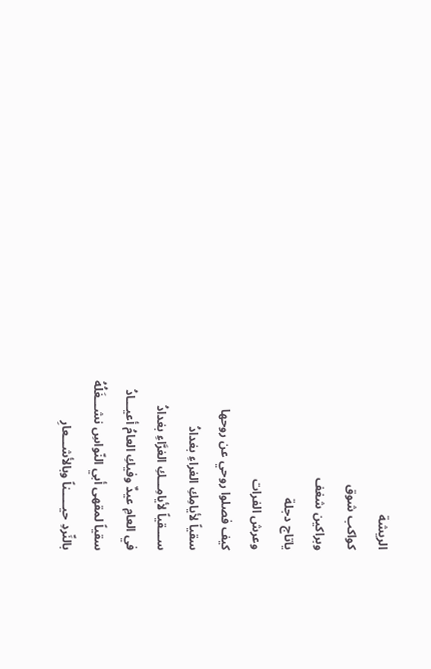الريشة
كواكب شوق
وبراكين شغف
ياتاج دجلة
وعرش الفرات
كيف فصلوا روحي عن روحها
سقياً لأيامِكِ الغراءِ بغدادُ
ســـقياً لأيامِـــكِ الغرَّاءِ بغدادُ
في العامِ عيدٌ وفيكِ العامُ أعيـــادُ
سقياً لمقهى أبي النّواسِ نشـــغَلُهُ
بالنِّردِ حيـــــناً وبالأشـــعارِ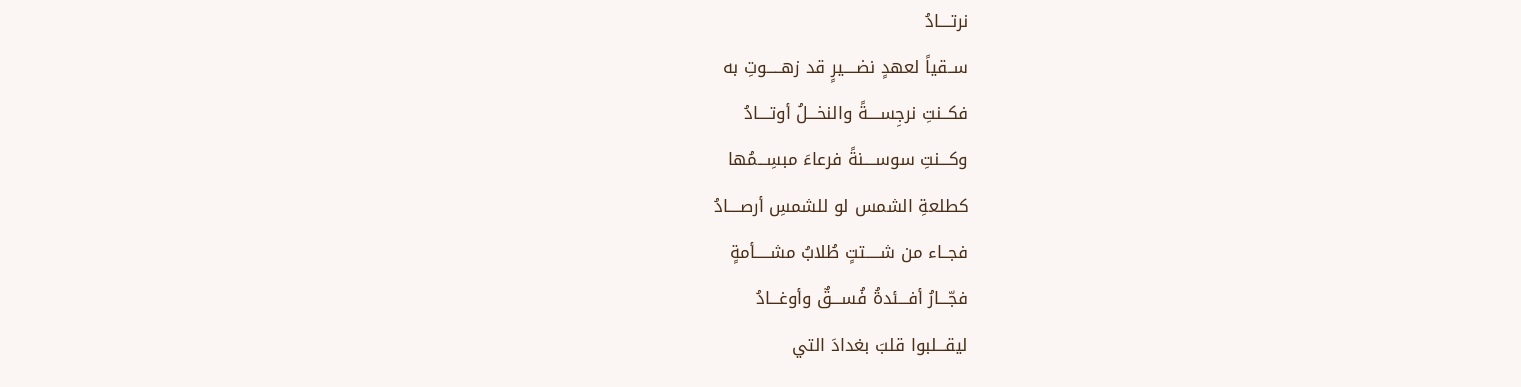نرتــــادُ
ســقياً لعهدٍ نضــــيرٍ قد زهـــــوتِ به
فكــنتِ نرجِســــةً والنخـــلُ أوتــــادُ
وكـــنتِ سوســــنةً فرعاءَ مبسِـــمُها
كطلعةِ الشمس لو للشمسِ أرصــــادُ
فجــاء من شـــــتتٍ طُلابُ مشـــــأمةٍ
فجّـــارُ أفـــئدةُ فُســـقٌ وأوغـــادُ
ليقـــلبوا قلبَ بغدادَ التي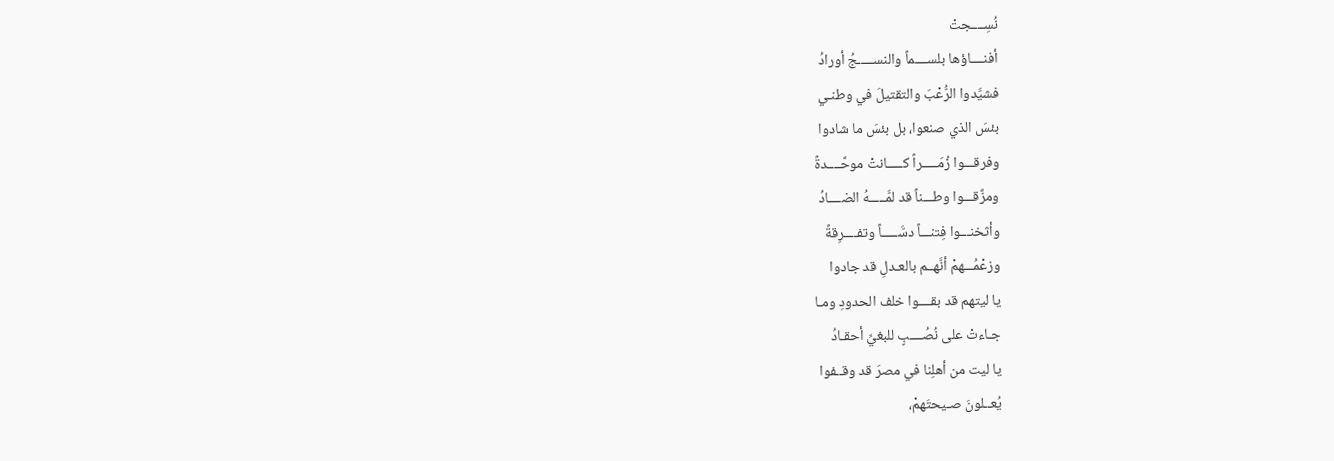نُسِــــجتْ
أفنــــاؤها بلســــماً والنســـــجُ أورادُ
فشيَّدوا الرُّعْبَ والتقتيلَ في وطنـي
بئسَ الذي صنعوا، بل بئسَ ما شادوا
وفرقـــوا زُمَـــــراً كـــــانتْ موحَّــــدةً
ومزَّقـــوا وطـــناً قد لمَّـــــهُ الضــــادُ
وأثخنـــوا فِتنـــاً دسَّـــــاً وتفــــرِقةً
وزعْمُـــهمْ أنَّهــم بالعـدلِ قد جادوا
يا ليتهم قد بقــــوا خلف الحدودِ ومـا
جـاءتْ على نُصُــــبٍ للبغيِّ أحقـادُ
يا ليت من أهلِنا في مصرَ قد وقــفوا
يُعــلونَ صـيحتَهمْ،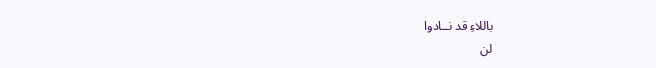باللاءِ قد نــادوا
لن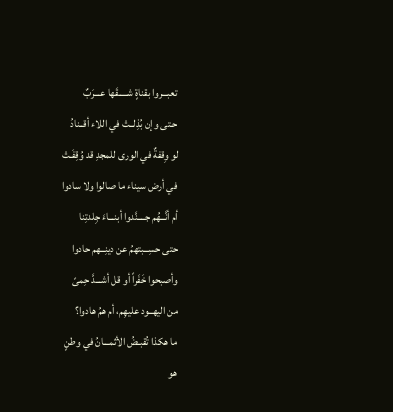تعبـــروا بقناةٍ شـــــقَها عـــرَبٌ
حـتى وإن بُذِلــتْ في اللاء أقــنادُ
لو وِقفةٌ في الورى للمجدِ قد وُقِفَـتْ
في أرض سيناء ما صالوا ولا سادوا
أم أنَّــهُم جــــنَّدوا أبنـــاءَ جِلدتِنا
حتى حسِــبتهمُ عن دينِــهم حادوا
وأصبحوا خَفَراً أو قل أشـــدَّ حِمىً
من اليهــود عليهِم، أم همُ هادوا؟
ما هكذا تُقبـضُ الأثمـــانُ في وطنٍ
هو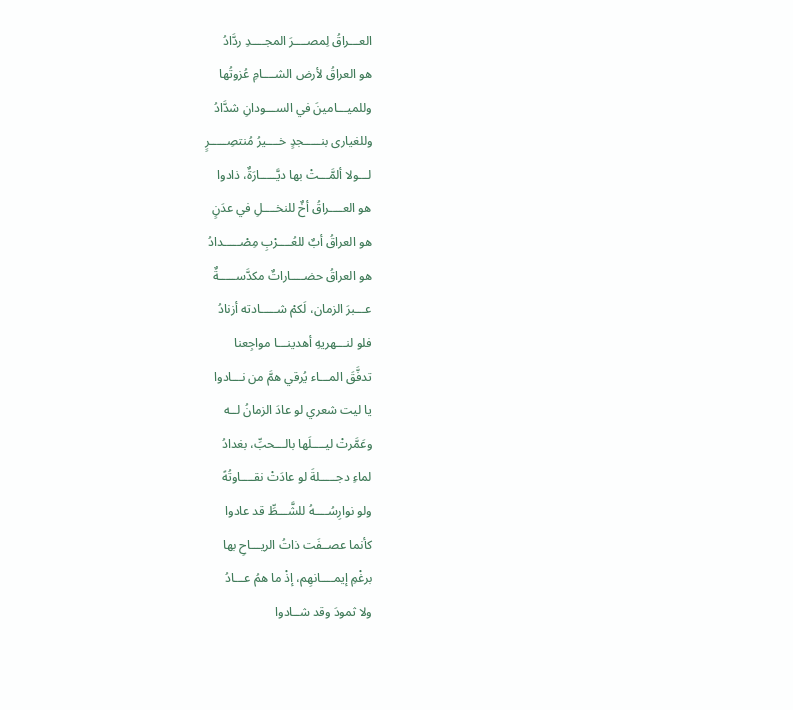العـــراقُ لِمصــــرَ المجــــدِ ردَّادُ
هو العراقُ لأرض الشــــامِ عُزوتُها
وللميـــامينَ في الســـودانِ شدَّادُ
وللغيارى بنـــــجدٍ خــــيرُ مُنتصِـــــرٍ
لـــولا ألمَّـــتْ بها ديَّـــــارَةٌ، ذادوا
هو العــــراقُ أخٌ للنخــــلِ في عدَنٍ
هو العراقُ أبٌ للعُــــرْبِ مِصْـــــدادُ
هو العراقُ حضــــاراتٌ مكدَّســـــةٌ
عـــبرَ الزمان، لَكمْ شـــــادته أزنادُ
فلو لنـــهريهِ أهدينـــا مواجِعنا
تدفَّقَ المـــاء يُرقي همَّ من نـــادوا
يا ليت شعري لو عادَ الزمانُ لــه
وعَمَّرتْ ليــــلَها بالـــحبِّ، بغدادُ
لماءِ دجـــــلةَ لو عادَتْ نقــــاوتُهً
ولو نوارِسُــــهُ للشَّـــطِّ قد عادوا
كأنما عصــفَت ذاتُ الريـــاحِ بها
برغْمِ إيمــــانهِم، إذْ ما همُ عـــادُ
ولا ثمودَ وقد شــادوا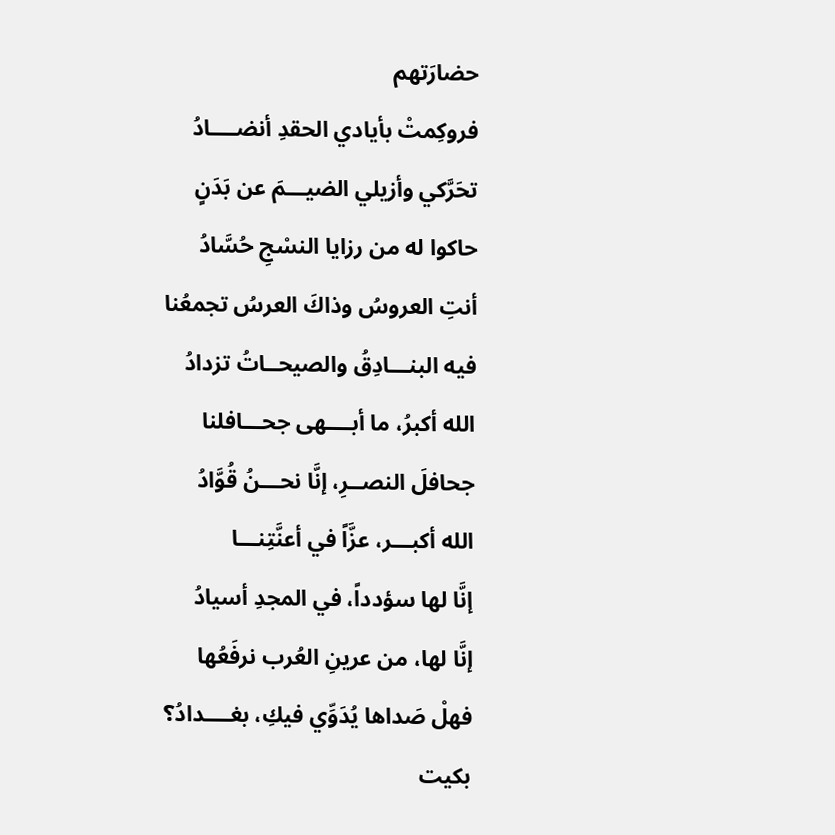حضارَتهم
فروكِمتْ بأيادي الحقدِ أنضــــادُ
تحَرَّكي وأزيلي الضيـــمَ عن بَدَنٍ
حاكوا له من رزايا النسْجِ حُسَّادُ
أنتِ العروسُ وذاكَ العرسُ تجمعُنا
فيه البنـــادِقُ والصيحــاتُ تزدادُ
الله أكبرُ، ما أبــــهى جحـــافلنا
جحافلَ النصــرِ، إنَّا نحـــنُ قُوَّادُ
الله أكبـــر، عزَّاً في أعنَّتِنـــا
إنَّا لها سؤدداً، في المجدِ أسيادُ
إنَّا لها، من عرينِ العُرب نرفَعُها
فهلْ صَداها يُدَوِّي فيكِ، بغــــدادُ؟
بكيت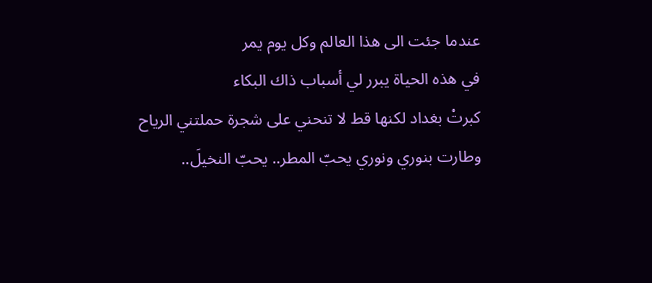عندما جئت الى هذا العالم وكل يوم يمر
في هذه الحياة يبرر لي أسباب ذاك البكاء
كبرتْ بغداد لكنها قط لا تنحني على شجرة حملتني الرياح وطارت بنوري ونوري يحبّ المطر.. يحبّ النخيلَ..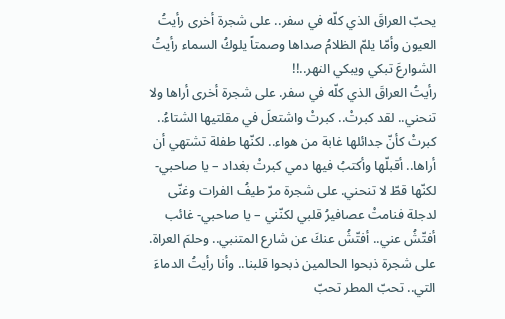يحبّ العراقَ الذي كلّه في سفر.. على شجرة أخرى رأيتُ العيون وأمّا يلمّ الظلامُ صداها وصمتاً يلوكُ السماء رأيتُ الشوارعَ تبكي ويبكي النهر..!!
رأيتُ العراقَ الذي كلّه في سفر. على شجرة أخرى أراها ولا تنحني.. لقد كبرتْ.. كبرتْ واشتعلَ في مقلتيها الشتاءُ.. كبرتْ كأنّ جدائلها غابة من هواء.. لكنّها طفلة تشتهي أن أراها.. أقبلّها وأكتبُ فيها دمي كبرتْ بغداد – يا صاحبي- لكنّها قطّ لا تنحني. على شجرة مرّ طيفُ الفرات وغنّى لدجلة فنامتْ عصافيرُ قلبي لكنّني – يا صاحبي- غائب أفتّشُ عني.. أفتّشُ عنكَ عن شارع المتنبي.. وحلمَ العراة. على شجرة ذبحوا الحالمين ذبحوا قلبنا.. وأنا رأيتُ الدماءَ التي.. تحبّ المطر تحبّ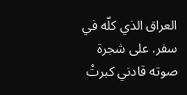العراق الذي كلّه في سفر. على شجرة صوته قادني كبرتْ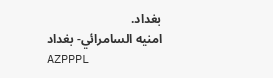بغداد.
امنيه السامرائي- بغداد
AZPPPL